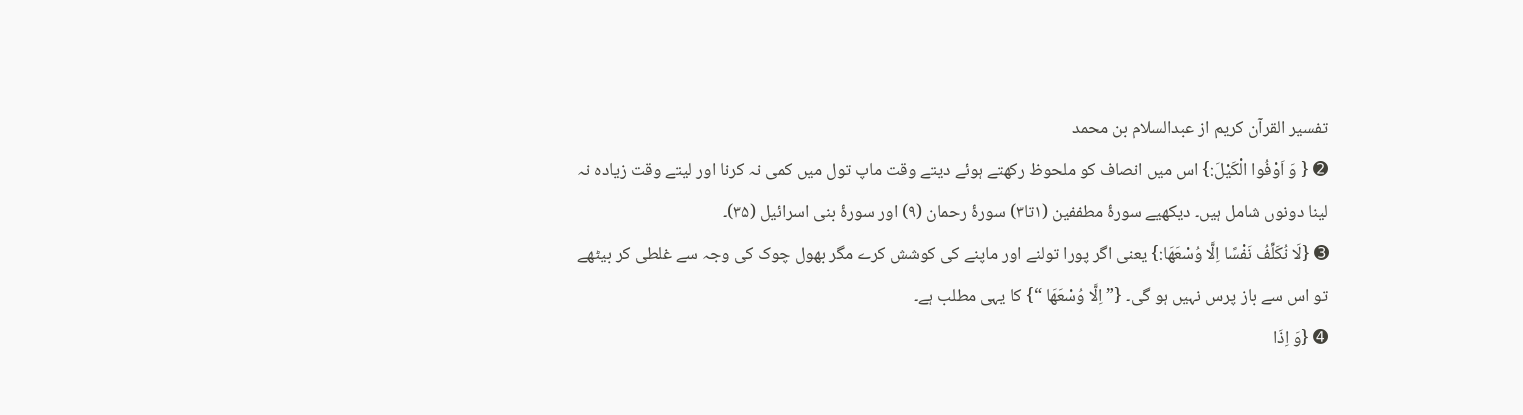تفسیر القرآن کریم از عبدالسلام بن محمد
➋ { وَ اَوْفُوا الْكَيْلَ:} اس میں انصاف کو ملحوظ رکھتے ہوئے دیتے وقت ماپ تول میں کمی نہ کرنا اور لیتے وقت زیادہ نہ لینا دونوں شامل ہیں۔ دیکھیے سورۂ مطففین (۱تا۳) سورۂ رحمان (۹) اور سورۂ بنی اسرائیل (۳۵)۔
➌ {لَا نُكَلِّفُ نَفْسًا اِلَّا وُسْعَهَا:} یعنی اگر پورا تولنے اور ماپنے کی کوشش کرے مگر بھول چوک کی وجہ سے غلطی کر بیٹھے تو اس سے باز پرس نہیں ہو گی۔ {” اِلَّا وُسْعَهَا “} کا یہی مطلب ہے۔
➍ {وَ اِذَا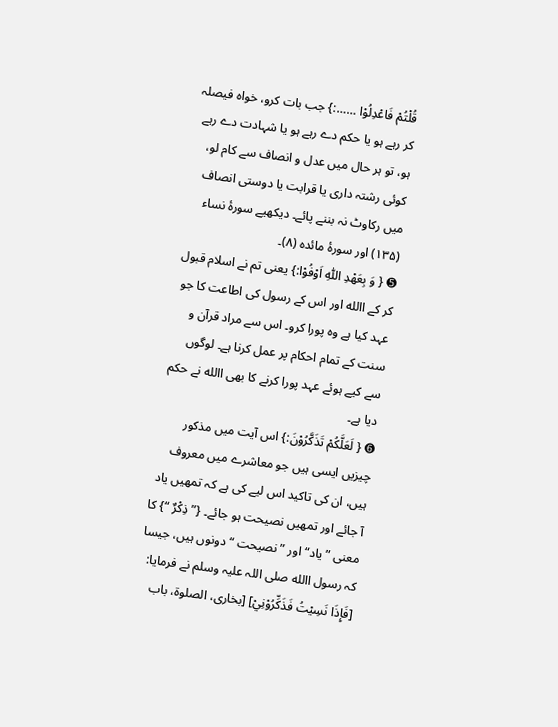قُلْتُمْ فَاعْدِلُوْا ……:} جب بات کرو، خواہ فیصلہ کر رہے ہو یا حکم دے رہے ہو یا شہادت دے رہے ہو، تو ہر حال میں عدل و انصاف سے کام لو، کوئی رشتہ داری یا قرابت یا دوستی انصاف میں رکاوٹ نہ بننے پائے۔ دیکھیے سورۂ نساء (۱۳۵) اور سورۂ مائدہ (۸)۔
➎ { وَ بِعَهْدِ اللّٰهِ اَوْفُوْا:} یعنی تم نے اسلام قبول کر کے االله اور اس کے رسول کی اطاعت کا جو عہد کیا ہے وہ پورا کرو۔ اس سے مراد قرآن و سنت کے تمام احکام پر عمل کرنا ہے۔ لوگوں سے کیے ہوئے عہد پورا کرنے کا بھی االله نے حکم دیا ہے۔
➏ { لَعَلَّكُمْ تَذَكَّرُوْنَ:} اس آیت میں مذکور چیزیں ایسی ہیں جو معاشرے میں معروف ہیں، ان کی تاکید اس لیے کی ہے کہ تمھیں یاد آ جائے اور تمھیں نصیحت ہو جائے۔ {” ذِكْرٌ “} کا معنی ”یاد“ اور ”نصیحت “ دونوں ہیں، جیسا کہ رسول االله صلی اللہ علیہ وسلم نے فرمایا: [فَإِذَا نَسِيْتُ فَذَكِّرُوْنِيْ] [بخاری، الصلوۃ، باب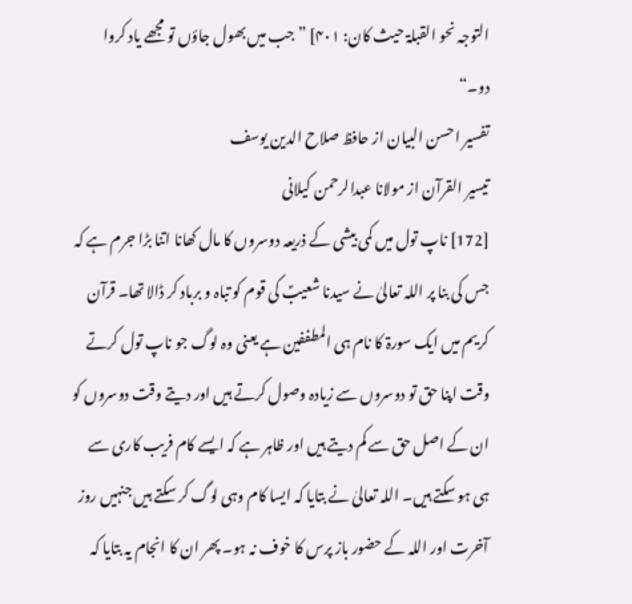التوجہ نحو القبلۃ حیث کان: ۴۰۱] ”جب میں بھول جاؤں تو مجھے یاد کروا دو۔“
تفسیر احسن البیان از حافظ صلاح الدین یوسف
تيسير القرآن از مولانا عبدالرحمن کیلانی
[172] ناپ تول میں کمی بیشی کے ذریعہ دوسروں کا مال کھانا اتنا بڑا جرم ہے کہ جس کی بنا پر اللہ تعالیٰ نے سیدنا شعیبؑ کی قوم کو تباہ و برباد کر ڈالا تھا۔ قرآن کریم میں ایک سورۃ کا نام ہی المطففین ہے یعنی وہ لوگ جو ناپ تول کرتے وقت اپنا حق تو دوسروں سے زیادہ وصول کرتے ہیں اور دیتے وقت دوسروں کو ان کے اصل حق سے کم دیتے ہیں اور ظاہر ہے کہ ایسے کام فریب کاری سے ہی ہو سکتے ہیں۔ اللہ تعالیٰ نے بتایا کہ ایسا کام وہی لوگ کر سکتے ہیں جنہیں روز آخرت اور اللہ کے حضور باز پرس کا خوف نہ ہو۔ پھر ان کا انجام یہ بتایا کہ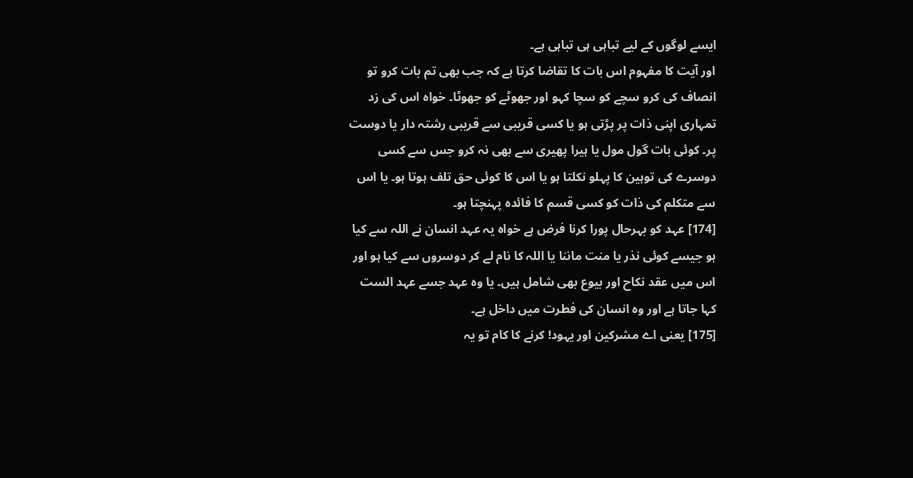ایسے لوگوں کے لیے تباہی ہی تباہی ہے۔
اور آیت کا مفہوم اس بات کا تقاضا کرتا ہے کہ جب بھی تم بات کرو تو انصاف کی کرو سچے کو سچا کہو اور جھوٹے کو جھوٹا۔ خواہ اس کی زد تمہاری اپنی ذات پر پڑتی ہو یا کسی قریبی سے قریبی رشتہ دار یا دوست پر۔ کوئی بات گول مول یا ہیرا پھیری سے بھی نہ کرو جس سے کسی دوسرے کی توہین کا پہلو نکلتا ہو یا اس کا کوئی حق تلف ہوتا ہو۔ یا اس سے متکلم کی ذات کو کسی قسم کا فائدہ پہنچتا ہو۔
[174] عہد کو بہرحال پورا کرنا فرض ہے خواہ یہ عہد انسان نے اللہ سے کیا ہو جیسے کوئی نذر یا منت ماننا یا اللہ کا نام لے کر دوسروں سے کیا ہو اور اس میں عقد نکاح اور بیوع بھی شامل ہیں۔ یا وہ عہد جسے عہد الست کہا جاتا ہے اور وہ انسان کی فطرت میں داخل ہے۔
[175] یعنی اے مشرکین اور یہود! کرنے کا کام تو یہ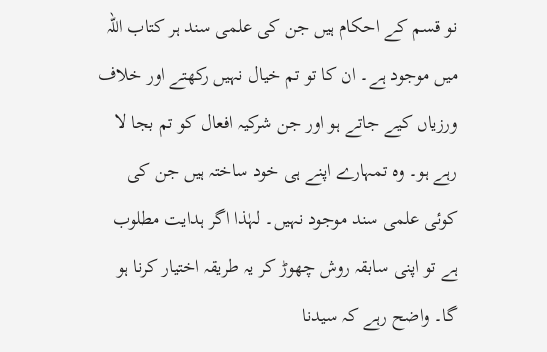نو قسم کے احکام ہیں جن کی علمی سند ہر کتاب اللہ میں موجود ہے۔ ان کا تو تم خیال نہیں رکھتے اور خلاف ورزیاں کیے جاتے ہو اور جن شرکیہ افعال کو تم بجا لا رہے ہو۔ وہ تمہارے اپنے ہی خود ساختہ ہیں جن کی کوئی علمی سند موجود نہیں۔ لہٰذا اگر ہدایت مطلوب ہے تو اپنی سابقہ روش چھوڑ کر یہ طریقہ اختیار کرنا ہو گا۔ واضح رہے کہ سیدنا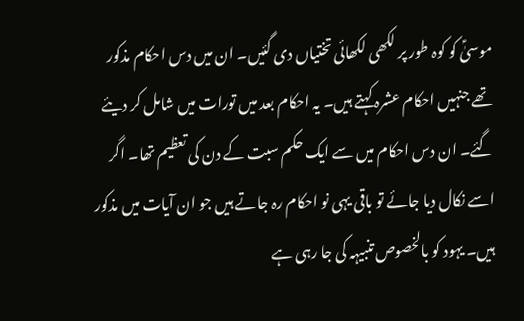موسیٰؑ کو کوہ طور پر لکھی لکھائی تختیاں دی گئیں۔ ان میں دس احکام مذکور تھے جنہیں احکام عشرہ کہتے ہیں۔ یہ احکام بعد میں تورات میں شامل کر دیئے گئے۔ ان دس احکام میں سے ایک حکم سبت کے دن کی تعظیم تھا۔ اگر اسے نکال دیا جائے تو باقی یہی نو احکام رہ جاتے ہیں جو ان آیات میں مذکور ہیں۔ یہود کو بالخصوص تنبیہہ کی جا رہی ہے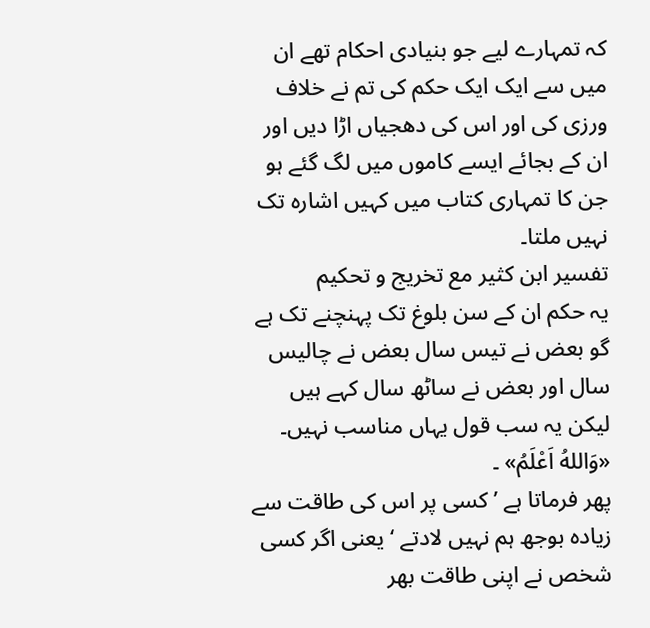کہ تمہارے لیے جو بنیادی احکام تھے ان میں سے ایک ایک حکم کی تم نے خلاف ورزی کی اور اس کی دھجیاں اڑا دیں اور ان کے بجائے ایسے کاموں میں لگ گئے ہو جن کا تمہاری کتاب میں کہیں اشارہ تک نہیں ملتا۔
تفسیر ابن کثیر مع تخریج و تحکیم
یہ حکم ان کے سن بلوغ تک پہنچنے تک ہے گو بعض نے تیس سال بعض نے چالیس سال اور بعض نے ساٹھ سال کہے ہیں لیکن یہ سب قول یہاں مناسب نہیں۔ «وَاللهُ اَعْلَمُ» ۔
پھر فرماتا ہے ’ کسی پر اس کی طاقت سے زیادہ بوجھ ہم نہیں لادتے ‘ یعنی اگر کسی شخص نے اپنی طاقت بھر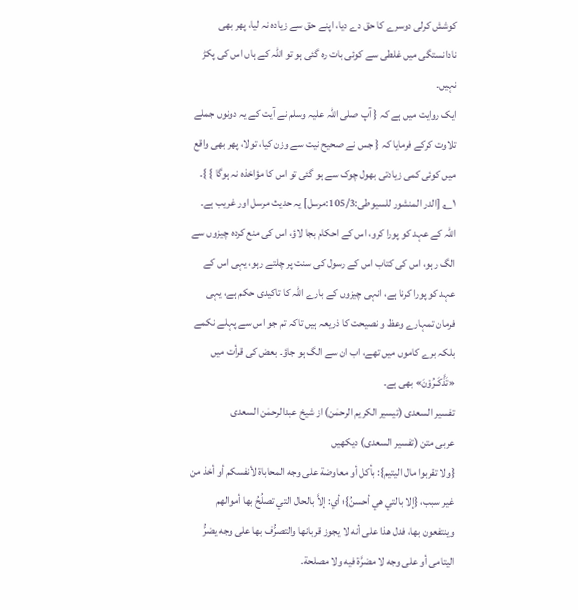کوشش کرلی دوسرے کا حق دے دیا، اپنے حق سے زیادہ نہ لیا، پھر بھی نادانستگی میں غلطی سے کوئی بات رہ گئی ہو تو اللہ کے ہاں اس کی پکڑ نہیں۔
ایک روایت میں ہے کہ { آپ صلی اللہ علیہ وسلم نے آیت کے یہ دونوں جملے تلاوت کرکے فرمایا کہ { جس نے صحیح نیت سے وزن کیا، تولا، پھر بھی واقع میں کوئی کمی زیادتی بھول چوک سے ہو گئی تو اس کا مؤاخذہ نہ ہوگا } }۔ ۱؎ [الدر المنشور للسیوطی:105/3:مرسل] یہ حدیث مرسل اور غریب ہے۔
اللہ کے عہد کو پورا کرو، اس کے احکام بجا لاؤ، اس کی منع کردہ چیزوں سے الگ رہو، اس کی کتاب اس کے رسول کی سنت پر چلتے رہو، یہی اس کے عہد کو پورا کرنا ہے، انہی چیزوں کے بارے اللہ کا تاکیدی حکم ہے، یہی فرمان تمہارے وعظ و نصیحت کا ذریعہ ہیں تاکہ تم جو اس سے پہلے نکمے بلکہ برے کاموں میں تھے، اب ان سے الگ ہو جاؤ۔ بعض کی قرأت میں «تَذَّكَـرُوْنَ» بھی ہے۔
تفسیر السعدی (تیسیر الکریم الرحمٰن) از شیخ عبدالرحمٰن السعدی
عربی متن (تفسیر السعدی) دیکھیں
{ولا تقربوا مال اليتيم}: بأكل أو معاوضة على وجه المحاباة لأنفسكم أو أخذ من غير سبب، {إلا بالتي هي أحسنُ}؛ أي: إلاَّ بالحال التي تصلُحُ بها أموالهم وينتفعون بها، فدل هذا على أنه لا يجوز قربانها والتصرُّف بها على وجه يضرُّ اليتامى أو على وجه لا مضرَّة فيه ولا مصلحة.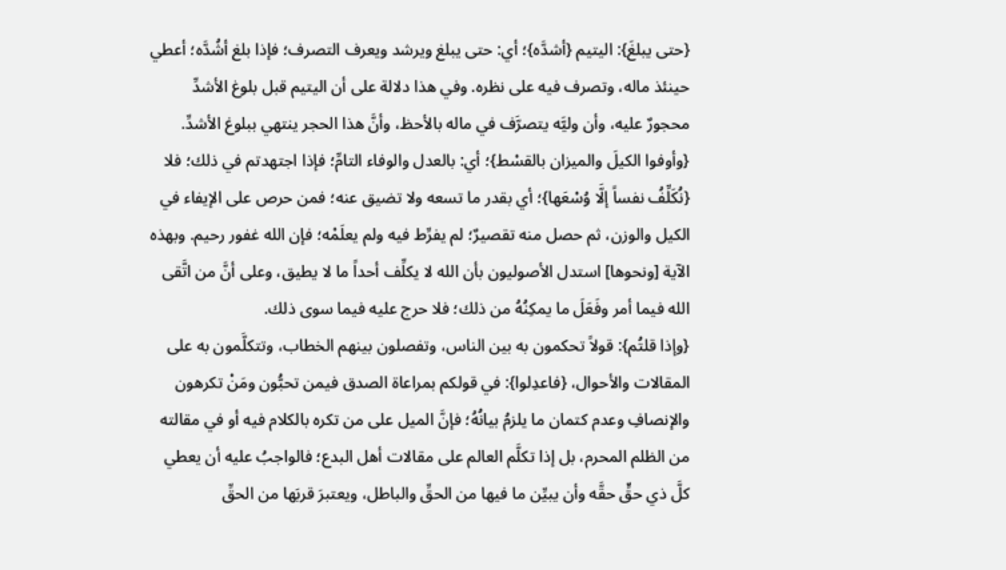{حتى يبلغَ}: اليتيم {أشدَّه}؛ أي: حتى يبلغ ويرشد ويعرف التصرف؛ فإذا بلغ أشُدَّه؛ أعطي حينئذ ماله، وتصرف فيه على نظره. وفي هذا دلالة على أن اليتيم قبل بلوغ الأشدِّ محجورٌ عليه، وأن وليَّه يتصرَّف في ماله بالأحظ، وأنَّ هذا الحجر ينتهي ببلوغ الأشدِّ. {وأوفوا الكيلَ والميزان بالقسْط}؛ أي: بالعدل والوفاء التامِّ؛ فإذا اجتهدتم في ذلك؛ فلا {نُكَلِّفُ نفساً إلَّا وُسْعَها}؛ أي بقدر ما تسعه ولا تضيق عنه؛ فمن حرص على الإيفاء في الكيل والوزن، ثم حصل منه تقصيرٌ؛ لم يفرِّط فيه ولم يعلَمْه؛ فإن الله غفور رحيم. وبهذه الآية [ونحوها] استدل الأصوليون بأن الله لا يكلِّف أحداً ما لا يطيق، وعلى أنَّ من اتَّقى الله فيما أمر وفَعَلَ ما يمكِنُهُ من ذلك؛ فلا حرج عليه فيما سوى ذلك.
{وإذا قلتُم}: قولاً تحكمون به بين الناس، وتفصلون بينهم الخطاب، وتتكلَّمون به على المقالات والأحوال، {فاعدِلوا}: في قولكم بمراعاة الصدق فيمن تحبُّون ومَنْ تكرهون والإنصافِ وعدم كتمان ما يلزمُ بيانُهُ؛ فإنَّ الميل على من تكره بالكلام فيه أو في مقالته من الظلم المحرم، بل إذا تكلَّم العالم على مقالات أهل البدع؛ فالواجبُ عليه أن يعطي كلَّ ذي حقٍّ حقَّه وأن يبيِّن ما فيها من الحقِّ والباطل، ويعتبرَ قربَها من الحقِّ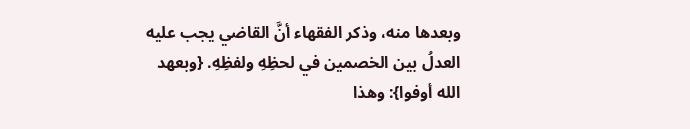وبعدها منه، وذكر الفقهاء أنَّ القاضي يجب عليه العدلُ بين الخصمين في لحظِهِ ولفظِهِ. {وبعهد الله أوفوا}: وهذا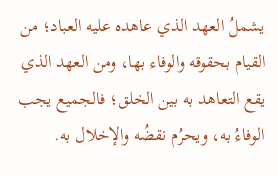يشملُ العهد الذي عاهده عليه العباد؛ من القيام بحقوقه والوفاء بها، ومن العهد الذي يقع التعاهد به بين الخلق؛ فالجميع يجب الوفاءُ به، ويحرُم نقضُه والإخلال به.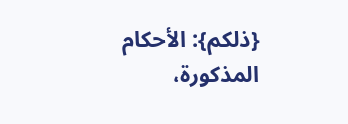{ذلكم}: الأحكام المذكورة،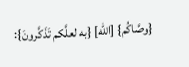{وصَّاكُم} [الله] {به لعلَّكم تَذَكَّرونَ}: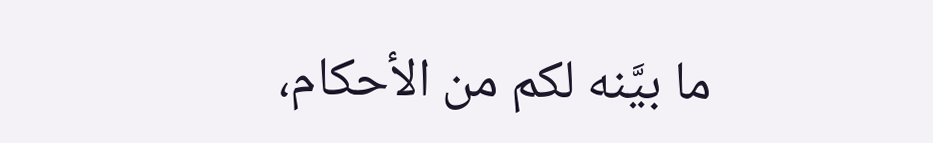ما بيَّنه لكم من الأحكام،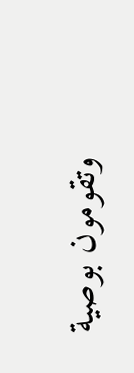وتقومون بوصية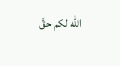الله لكم حقَّ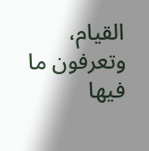القيام، وتعرفون ما فيها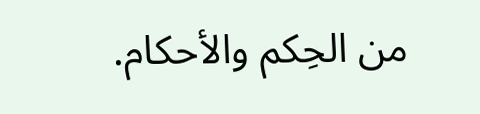من الحِكم والأحكام.